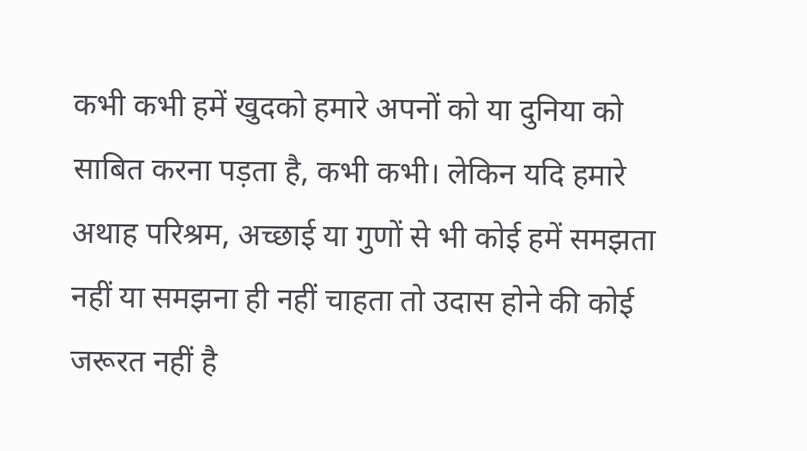कभी कभी हमें खुदको हमारे अपनों को या दुनिया को साबित करना पड़ता है, कभी कभी। लेकिन यदि हमारे अथाह परिश्रम, अच्छाई या गुणों से भी कोई हमें समझता नहीं या समझना ही नहीं चाहता तो उदास होने की कोई जरूरत नहीं है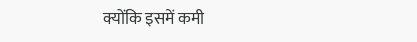क्योंकि इसमें कमी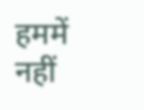हममें नहीं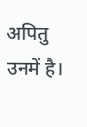अपितु उनमें है।